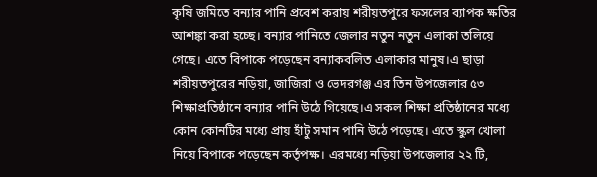কৃষি জমিতে বন্যার পানি প্রবেশ করায় শরীয়তপুরে ফসলের ব্যাপক ক্ষতির আশঙ্কা করা হচ্ছে। বন্যার পানিতে জেলার নতুন নতুন এলাকা তলিয়ে গেছে। এতে বিপাকে পড়েছেন বন্যাকবলিত এলাকার মানুষ।এ ছাড়া শরীয়তপুরের নড়িয়া, জাজিরা ও ভেদরগঞ্জ এর তিন উপজেলার ৫৩ শিক্ষাপ্রতিষ্ঠানে বন্যার পানি উঠে গিয়েছে।এ সকল শিক্ষা প্রতিষ্ঠানের মধ্যে কোন কোনটির মধ্যে প্রায় হাঁটু সমান পানি উঠে পড়েছে। এতে স্কুল খোলা নিয়ে বিপাকে পড়েছেন কর্তৃপক্ষ। এরমধ্যে নড়িয়া উপজেলার ২২ টি,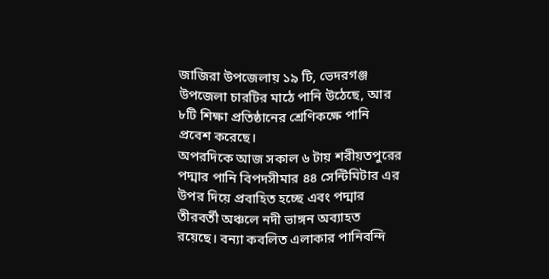জাজিরা উপজেলায় ১৯ টি, ভেদরগঞ্জ উপজেলা চারটির মাঠে পানি উঠেছে, আর ৮টি শিক্ষা প্রতিষ্ঠানের শ্রেণিকক্ষে পানি প্রবেশ করেছে।
অপরদিকে আজ সকাল ৬ টায় শরীয়তপুরের পদ্মার পানি বিপদসীমার ৪৪ সেন্টিমিটার এর উপর দিয়ে প্রবাহিত হচ্ছে এবং পদ্মার তীরবর্তী অঞ্চলে নদী ভাঙ্গন অব্যাহত রয়েছে। বন্যা কবলিত এলাকার পানিবন্দি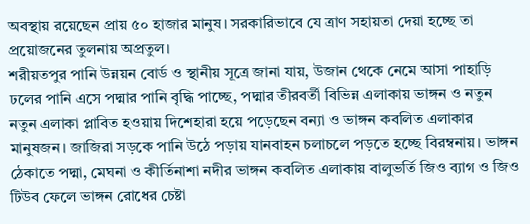অবস্থায় রয়েছেন প্রায় ৫০ হাজার মানুষ। সরকারিভাবে যে ত্রাণ সহায়তা দেয়া হচ্ছে তা প্রয়োজনের তুলনায় অপ্রতুল।
শরীয়তপুর পানি উন্নয়ন বোর্ড ও স্থানীয় সূত্রে জানা যায়, উজান থেকে নেমে আসা পাহাড়ি ঢলের পানি এসে পদ্মার পানি বৃদ্ধি পাচ্ছে, পদ্মার তীরবর্তী বিভিন্ন এলাকায় ভাঙ্গন ও নতুন নতুন এলাকা প্লাবিত হওয়ায় দিশেহারা হয়ে পড়েছেন বন্যা ও ভাঙ্গন কবলিত এলাকার মানুষজন। জাজিরা সড়কে পানি উঠে পড়ায় যানবাহন চলাচলে পড়তে হচ্ছে বিরম্বনায়। ভাঙ্গন ঠেকাতে পদ্মা, মেঘনা ও কীর্তিনাশা নদীর ভাঙ্গন কবলিত এলাকায় বালুভর্তি জিও ব্যাগ ও জিও টিউব ফেলে ভাঙ্গন রোধের চেষ্টা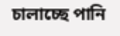চালাচ্ছে পানি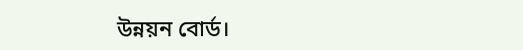উন্নয়ন বোর্ড।